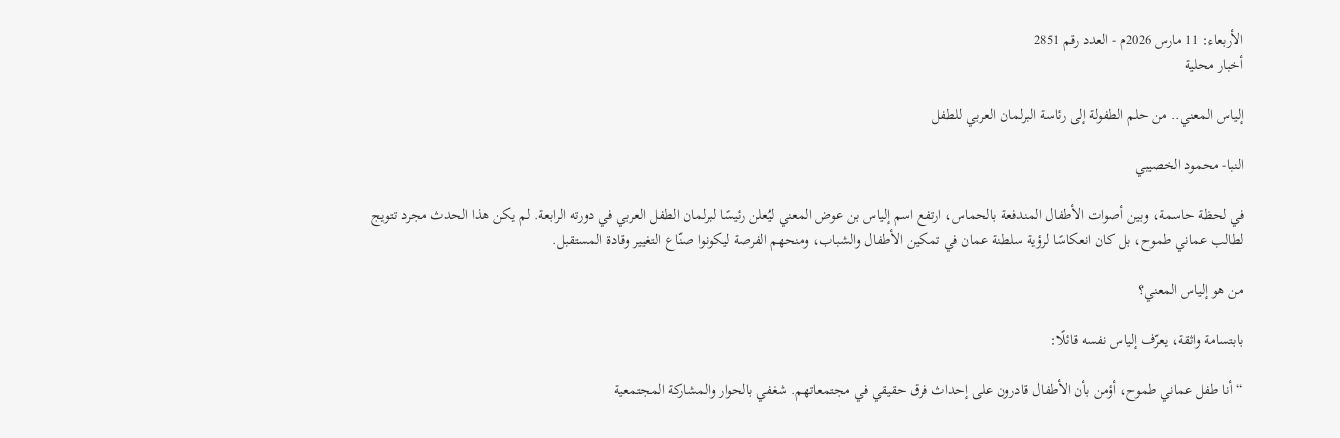الأربعاء: 11 مارس 2026م - العدد رقم 2851
أخبار محلية

إلياس المعني.. من حلم الطفولة إلى رئاسة البرلمان العربي للطفل

النبا- محمود الخصيبي

في لحظة حاسمة، وبين أصوات الأطفال المندفعة بالحماس، ارتفع اسم إلياس بن عوض المعني ليُعلن رئيسًا لبرلمان الطفل العربي في دورته الرابعة. لم يكن هذا الحدث مجرد تتويج لطالب عماني طموح، بل كان انعكاسًا لرؤية سلطنة عمان في تمكين الأطفال والشباب، ومنحهم الفرصة ليكونوا صنّاع التغيير وقادة المستقبل.

من هو إلياس المعني؟

بابتسامة واثقة، يعرّف إلياس نفسه قائلًا:

“أنا طفل عماني طموح، أؤمن بأن الأطفال قادرون على إحداث فرق حقيقي في مجتمعاتهم. شغفي بالحوار والمشاركة المجتمعية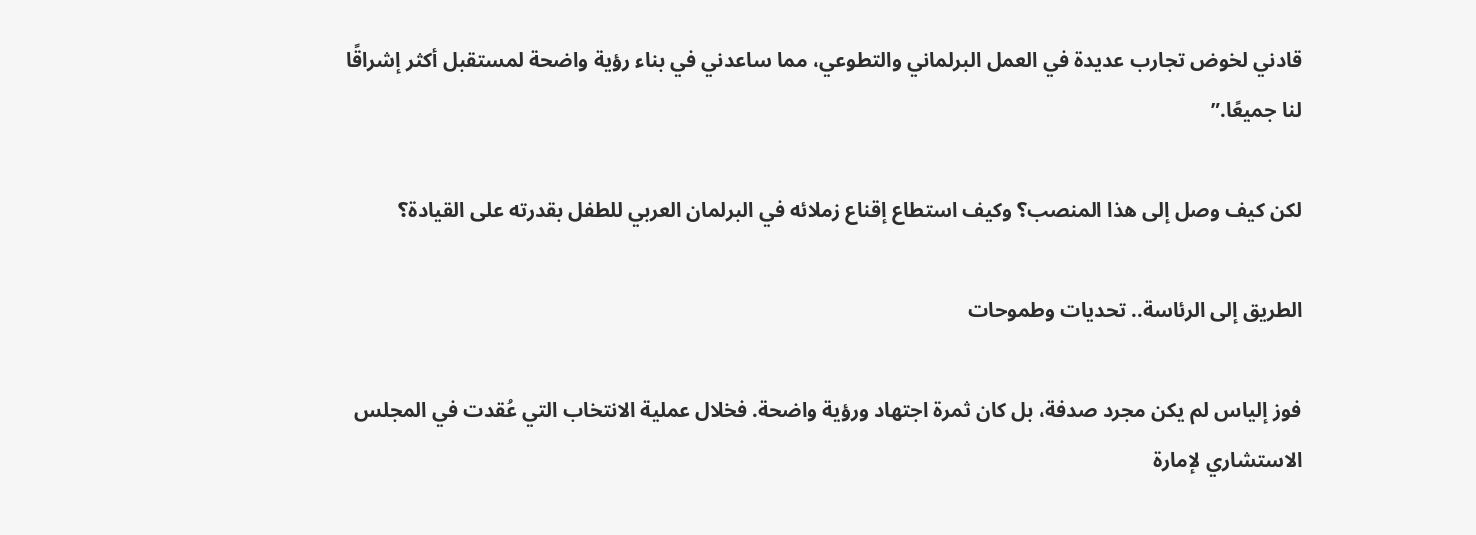قادني لخوض تجارب عديدة في العمل البرلماني والتطوعي، مما ساعدني في بناء رؤية واضحة لمستقبل أكثر إشراقًا لنا جميعًا.”

لكن كيف وصل إلى هذا المنصب؟ وكيف استطاع إقناع زملائه في البرلمان العربي للطفل بقدرته على القيادة؟

الطريق إلى الرئاسة.. تحديات وطموحات

فوز إلياس لم يكن مجرد صدفة، بل كان ثمرة اجتهاد ورؤية واضحة. فخلال عملية الانتخاب التي عُقدت في المجلس الاستشاري لإمارة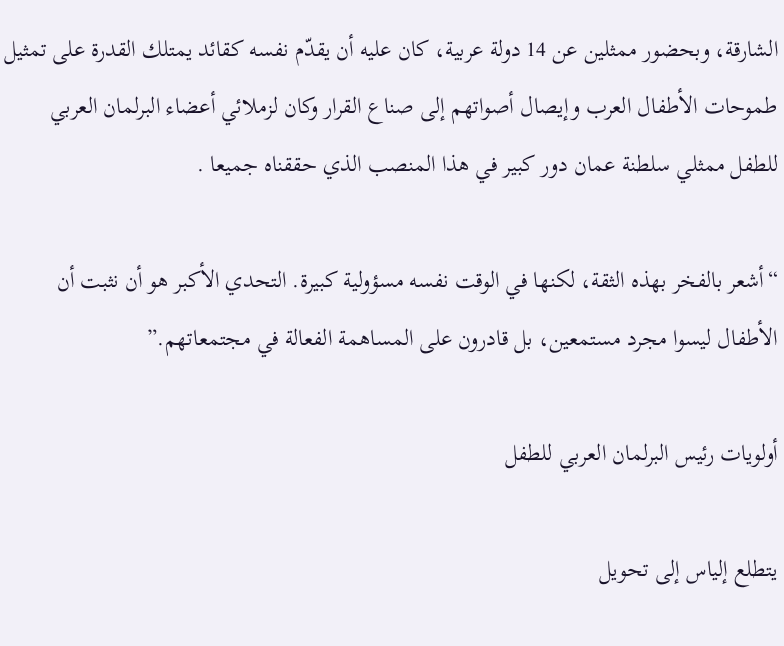الشارقة، وبحضور ممثلين عن 14 دولة عربية، كان عليه أن يقدّم نفسه كقائد يمتلك القدرة على تمثيل طموحات الأطفال العرب وإيصال أصواتهم إلى صناع القرار وكان لزملائي أعضاء البرلمان العربي للطفل ممثلي سلطنة عمان دور كبير في هذا المنصب الذي حققناه جميعا .

“أشعر بالفخر بهذه الثقة، لكنها في الوقت نفسه مسؤولية كبيرة. التحدي الأكبر هو أن نثبت أن الأطفال ليسوا مجرد مستمعين، بل قادرون على المساهمة الفعالة في مجتمعاتهم.”

أولويات رئيس البرلمان العربي للطفل

يتطلع إلياس إلى تحويل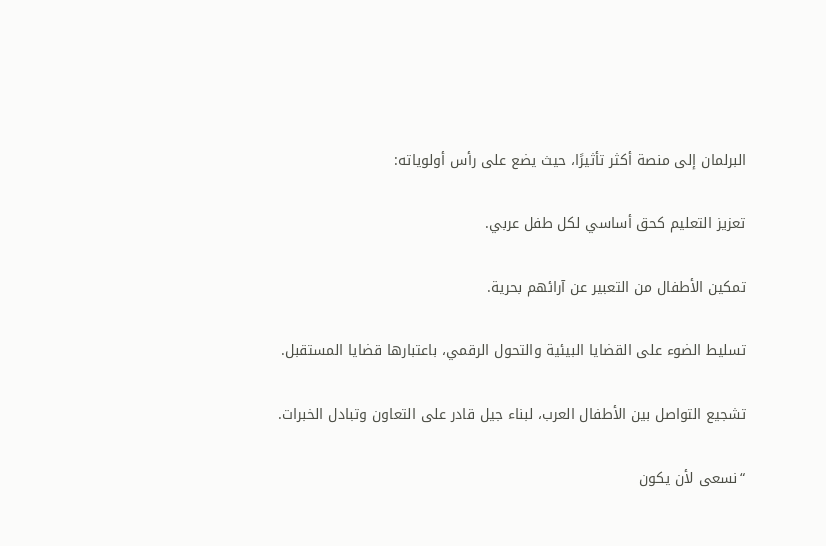البرلمان إلى منصة أكثر تأثيرًا، حيث يضع على رأس أولوياته:

تعزيز التعليم كحق أساسي لكل طفل عربي.

تمكين الأطفال من التعبير عن آرائهم بحرية.

تسليط الضوء على القضايا البيئية والتحول الرقمي، باعتبارها قضايا المستقبل.

تشجيع التواصل بين الأطفال العرب، لبناء جيل قادر على التعاون وتبادل الخبرات.

“نسعى لأن يكون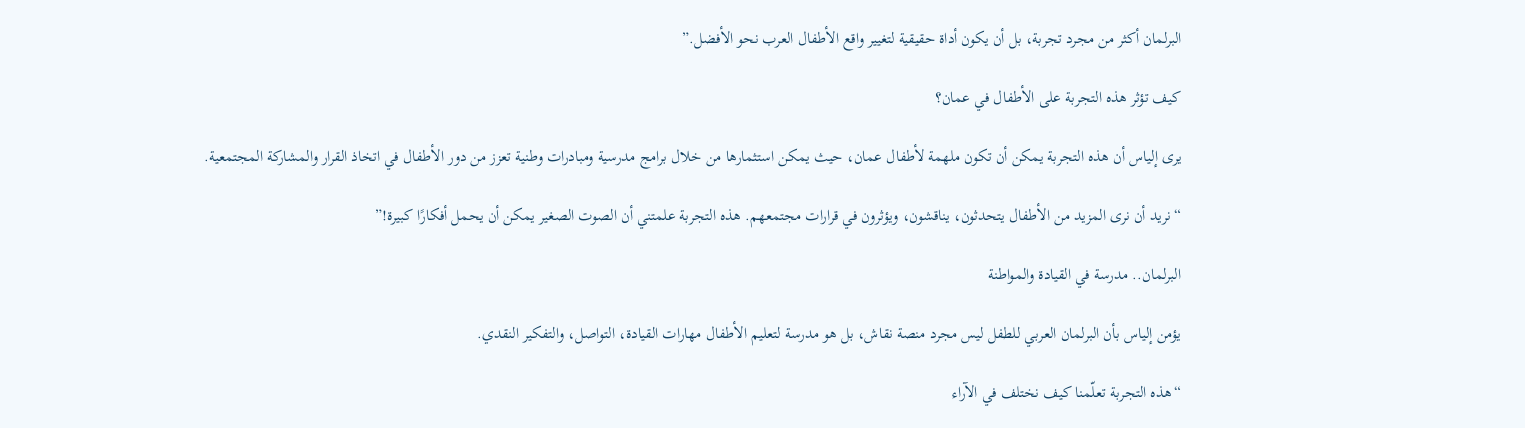البرلمان أكثر من مجرد تجربة، بل أن يكون أداة حقيقية لتغيير واقع الأطفال العرب نحو الأفضل.”

كيف تؤثر هذه التجربة على الأطفال في عمان؟

يرى إلياس أن هذه التجربة يمكن أن تكون ملهمة لأطفال عمان، حيث يمكن استثمارها من خلال برامج مدرسية ومبادرات وطنية تعزز من دور الأطفال في اتخاذ القرار والمشاركة المجتمعية.

“نريد أن نرى المزيد من الأطفال يتحدثون، يناقشون، ويؤثرون في قرارات مجتمعهم. هذه التجربة علمتني أن الصوت الصغير يمكن أن يحمل أفكارًا كبيرة!”

البرلمان.. مدرسة في القيادة والمواطنة

يؤمن إلياس بأن البرلمان العربي للطفل ليس مجرد منصة نقاش، بل هو مدرسة لتعليم الأطفال مهارات القيادة، التواصل، والتفكير النقدي.

“هذه التجربة تعلّمنا كيف نختلف في الآراء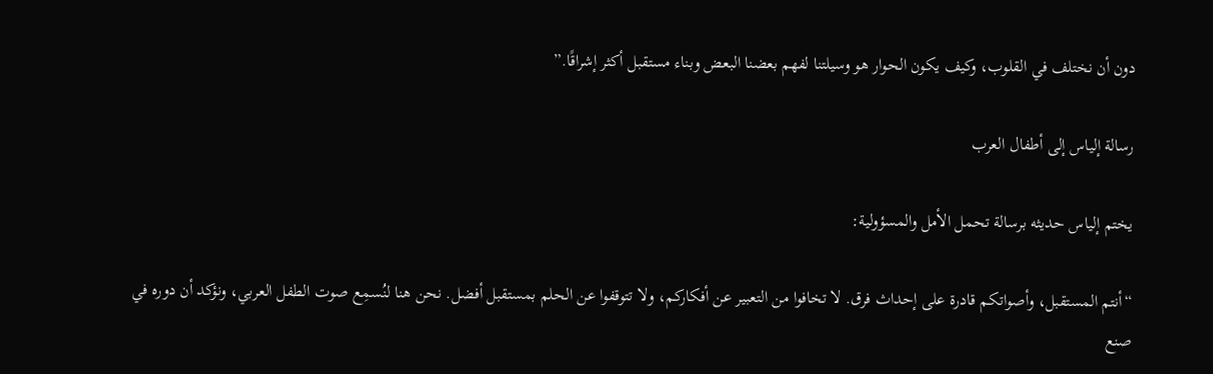دون أن نختلف في القلوب، وكيف يكون الحوار هو وسيلتنا لفهم بعضنا البعض وبناء مستقبل أكثر إشراقًا.”

رسالة إلياس إلى أطفال العرب

يختم إلياس حديثه برسالة تحمل الأمل والمسؤولية:

“أنتم المستقبل، وأصواتكم قادرة على إحداث فرق. لا تخافوا من التعبير عن أفكاركم، ولا تتوقفوا عن الحلم بمستقبل أفضل. نحن هنا لنُسمِع صوت الطفل العربي، ونؤكد أن دوره في صنع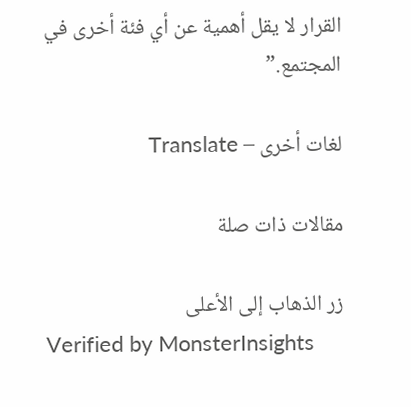القرار لا يقل أهمية عن أي فئة أخرى في المجتمع.”

لغات أخرى – Translate

مقالات ذات صلة

زر الذهاب إلى الأعلى
Verified by MonsterInsights